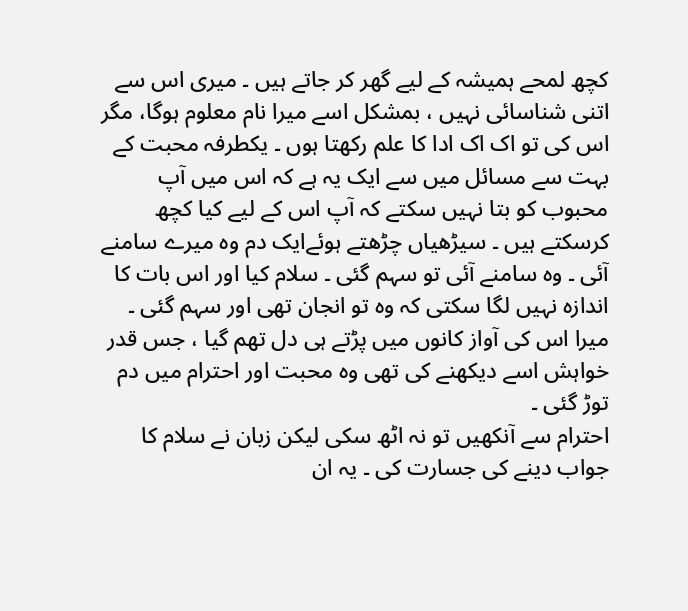کچھ لمحے ہمیشہ کے لیے گھر کر جاتے ہیں ۔ میری اس سے اتنی شناسائی نہیں ، بمشکل اسے میرا نام معلوم ہوگا، مگر اس کی تو اک اک ادا کا علم رکھتا ہوں ۔ یکطرفہ محبت کے بہت سے مسائل میں سے ایک یہ ہے کہ اس میں آپ محبوب کو بتا نہیں سکتے کہ آپ اس کے لیے کیا کچھ کرسکتے ہیں ۔ سیڑھیاں چڑھتے ہوئےایک دم وہ میرے سامنے آئی ۔ وہ سامنے آئی تو سہم گئی ۔ سلام کیا اور اس بات کا اندازہ نہیں لگا سکتی کہ وہ تو انجان تھی اور سہم گئی ۔ میرا اس کی آواز کانوں میں پڑتے ہی دل تھم گیا ، جس قدر خواہش اسے دیکھنے کی تھی وہ محبت اور احترام میں دم توڑ گئی ۔
احترام سے آنکھیں تو نہ اٹھ سکی لیکن زبان نے سلام کا جواب دینے کی جسارت کی ۔ یہ ان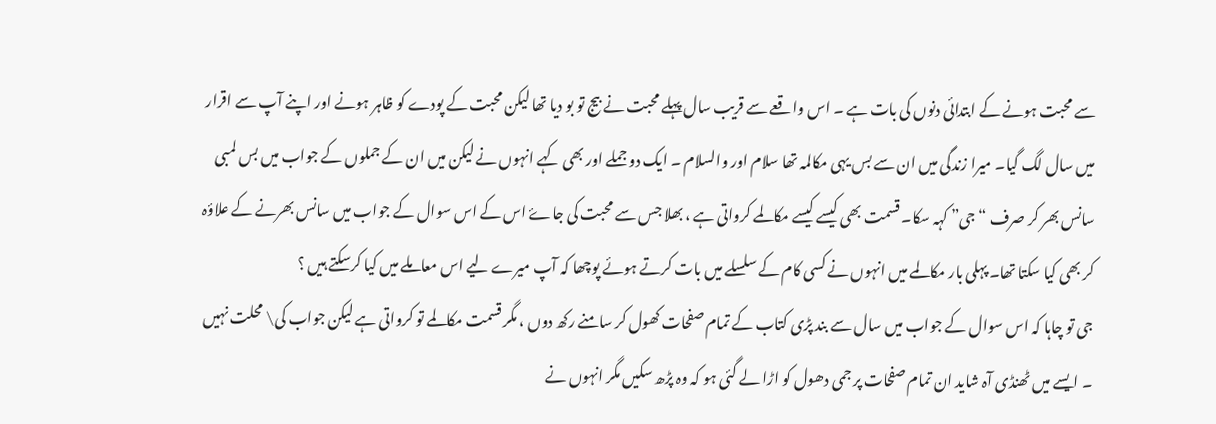سے محبت ہونے کے ابتدائی دنوں کی بات ہے ۔ اس واقعے سے قریب سال پہلے محبت نے بیج تو بو دیا تھا لیکن محبت کے پودے کو ظاہر ہونے اور اپنے آپ سے اقرار میں سال لگ گیا۔ میرا زندگی میں ان سے بس یہی مکالمہ تھا سلام اور والسلام ۔ ایک دو جملے اور بھی کہے انہوں نے لیکن میں ان کے جملوں کے جواب میں بس لمبی سانس بھر کر صرف “جی” کہہ سکا۔ قسمت بھی کیسے کیسے مکالمے کرواتی ہے ، بھلا جس سے محبت کی جاۓ اس کے اس سوال کے جواب میں سانس بھرنے کے علاؤہ کر بھی کیا سکتا تھا۔ پہلی بار مکالمے میں انہوں نے کسی کام کے سلسلے میں بات کرتے ہوئے پوچھا کہ آپ میرے لیے اس معاملے میں کیا کرسکتے ہیں ؟
جی تو چاہا کہ اس سوال کے جواب میں سال سے بند پڑی کتاب کے تمام صفحات کھول کر سامنے رکھ دوں ، مگر قسمت مکالمے تو کرواتی ہے لیکن جواب کی\ محلت نہیں ۔ ایسے میں ٹھنڈی آہ شاید ان تمام صفحات پر جمی دھول کو اڑا لے گئی ہو کہ وہ پڑھ سکیں مگر انہوں نے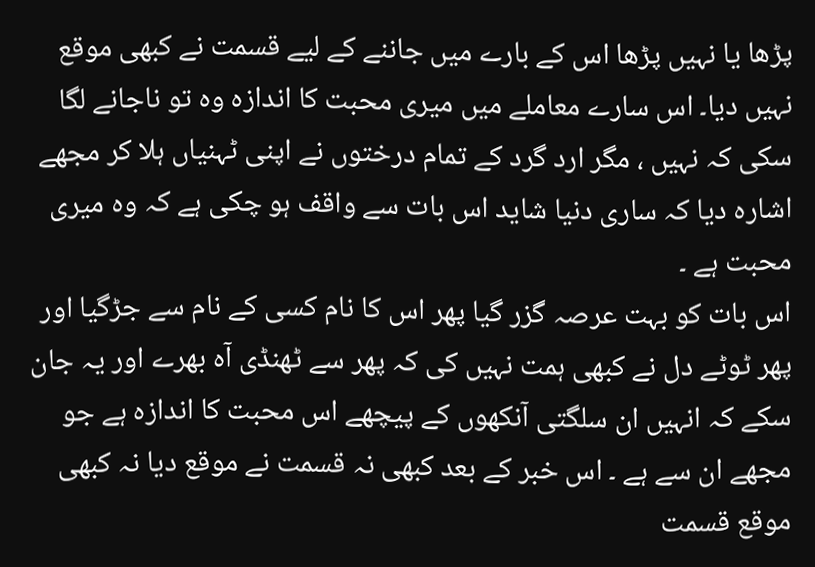پڑھا یا نہیں پڑھا اس کے بارے میں جاننے کے لیے قسمت نے کبھی موقع نہیں دیا۔ اس سارے معاملے میں میری محبت کا اندازہ وہ تو ناجانے لگا سکی کہ نہیں ، مگر ارد گرد کے تمام درختوں نے اپنی ٹہنیاں ہلا کر مجھے اشارہ دیا کہ ساری دنیا شاید اس بات سے واقف ہو چکی ہے کہ وہ میری محبت ہے ۔
اس بات کو بہت عرصہ گزر گیا پھر اس کا نام کسی کے نام سے جڑگیا اور پھر ٹوٹے دل نے کبھی ہمت نہیں کی کہ پھر سے ٹھنڈی آہ بھرے اور یہ جان سکے کہ انہیں ان سلگتی آنکھوں کے پیچھے اس محبت کا اندازہ ہے جو مجھے ان سے ہے ۔ اس خبر کے بعد کبھی نہ قسمت نے موقع دیا نہ کبھی موقع قسمت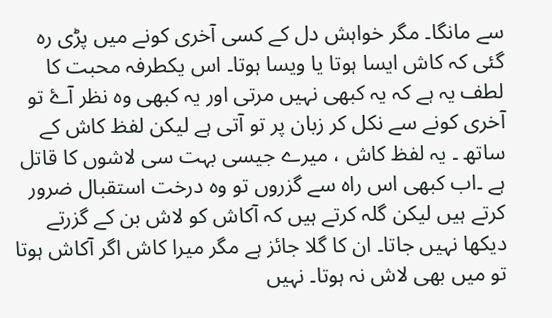سے مانگا۔ مگر خواہش دل کے کسی آخری کونے میں پڑی رہ گئی کہ کاش ایسا ہوتا یا ویسا ہوتا۔ اس یکطرفہ محبت کا لطف یہ ہے کہ یہ کبھی نہیں مرتی اور یہ کبھی وہ نظر آۓ تو آخری کونے سے نکل کر زبان پر تو آتی ہے لیکن لفظ کاش کے ساتھ ۔ یہ لفظ کاش ، میرے جیسی بہت سی لاشوں کا قاتل ہے ۔اب کبھی اس راہ سے گزروں تو وہ درخت استقبال ضرور کرتے ہیں لیکن گلہ کرتے ہیں کہ آکاش کو لاش بن کے گزرتے دیکھا نہیں جاتا۔ ان کا گلا جائز ہے مگر میرا کاش اگر آکاش ہوتا تو میں بھی لاش نہ ہوتا۔ نہیں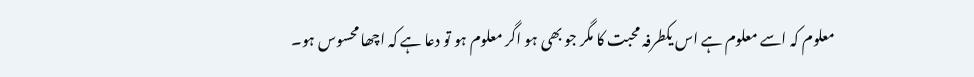معلوم کہ اسے معلوم ہے اس یکطرفہ محبت کا مگر جو بھی ہو اگر معلوم ہو تو دعا ہے کہ اچھا محسوس ہو۔